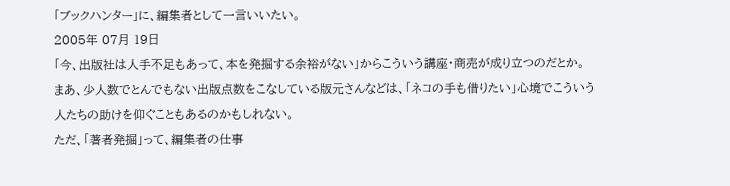「ブックハンター」に、編集者として一言いいたい。
2005年 07月 19日
「今、出版社は人手不足もあって、本を発掘する余裕がない」からこういう講座・商売が成り立つのだとか。
まあ、少人数でとんでもない出版点数をこなしている版元さんなどは、「ネコの手も借りたい」心境でこういう人たちの助けを仰ぐこともあるのかもしれない。
ただ、「著者発掘」って、編集者の仕事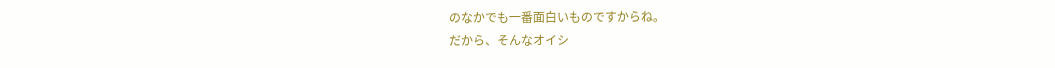のなかでも一番面白いものですからね。
だから、そんなオイシ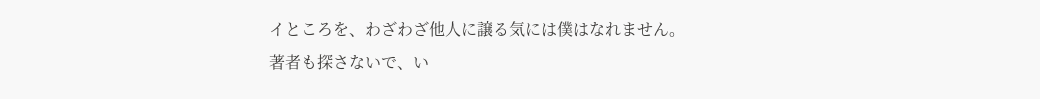イところを、わざわざ他人に譲る気には僕はなれません。
著者も探さないで、い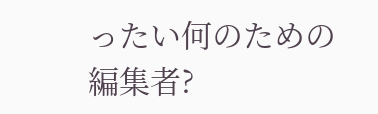ったい何のための編集者?